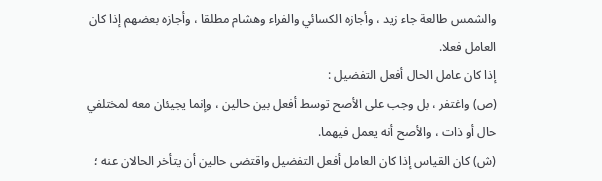والشمس طالعة جاء زيد ، وأجازه الكسائي والفراء وهشام مطلقا ، وأجازه بعضهم إذا كان العامل فعلا.
إذا كان عامل الحال أفعل التفضيل :
(ص) واغتفر ، بل وجب على الأصح توسط أفعل بين حالين ، وإنما يجيئان معه لمختلفي حال أو ذات ، والأصح أنه يعمل فيهما.
(ش) كان القياس إذا كان العامل أفعل التفضيل واقتضى حالين أن يتأخر الحالان عنه ؛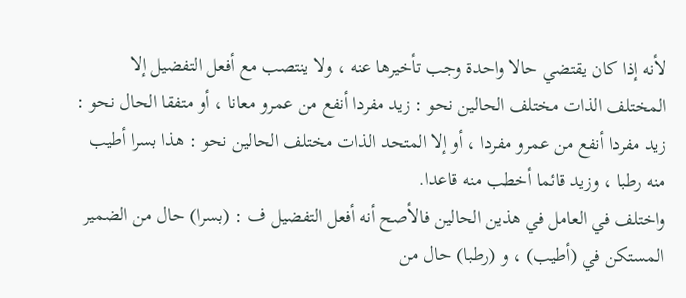لأنه إذا كان يقتضي حالا واحدة وجب تأخيرها عنه ، ولا ينتصب مع أفعل التفضيل إلا المختلف الذات مختلف الحالين نحو : زيد مفردا أنفع من عمرو معانا ، أو متفقا الحال نحو : زيد مفردا أنفع من عمرو مفردا ، أو إلا المتحد الذات مختلف الحالين نحو : هذا بسرا أطيب منه رطبا ، وزيد قائما أخطب منه قاعدا.
واختلف في العامل في هذين الحالين فالأصح أنه أفعل التفضيل ف : (بسرا) حال من الضمير المستكن في (أطيب) ، و (رطبا) حال من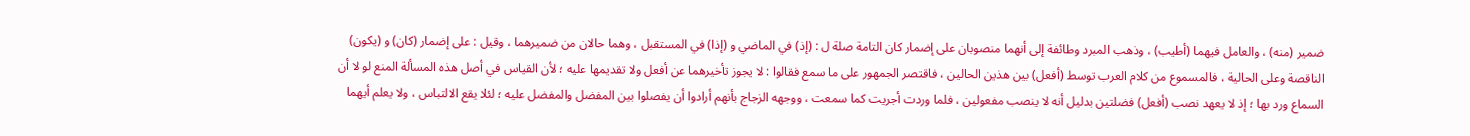ضمير (منه) ، والعامل فيهما (أطيب) ، وذهب المبرد وطائفة إلى أنهما منصوبان على إضمار كان التامة صلة ل : (إذ) في الماضي و (إذا) في المستقبل ، وهما حالان من ضميرهما ، وقيل : على إضمار (كان) و (يكون) الناقصة وعلى الحالية ، فالمسموع من كلام العرب توسط (أفعل) بين هذين الحالين ، فاقتصر الجمهور على ما سمع فقالوا : لا يجوز تأخيرهما عن أفعل ولا تقديمها عليه ؛ لأن القياس في أصل هذه المسألة المنع لو لا أن السماع ورد بها ؛ إذ لا يعهد نصب (أفعل) فضلتين بدليل أنه لا ينصب مفعولين ، فلما وردت أجريت كما سمعت ، ووجهه الزجاج بأنهم أرادوا أن يفصلوا بين المفضل والمفضل عليه ؛ لئلا يقع الالتباس ، ولا يعلم أيهما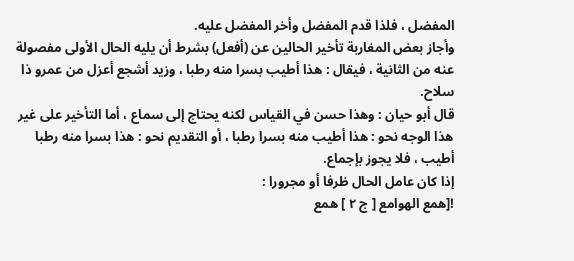المفضل ، فلذا قدم المفضل وأخر المفضل عليه.
وأجاز بعض المغاربة تأخير الحالين عن (أفعل) بشرط أن يليه الحال الأولى مفصولة عنه من الثانية ، فيقال : هذا أطيب بسرا منه رطبا ، وزيد أشجع أعزل من عمرو ذا سلاح.
قال أبو حيان : وهذا حسن في القياس لكنه يحتاج إلى سماع ، أما التأخير على غير هذا الوجه نحو : هذا أطيب منه بسرا رطبا ، أو التقديم نحو : هذا بسرا منه رطبا أطيب ، فلا يجوز بإجماع.
إذا كان عامل الحال ظرفا أو مجرورا :
![همع الهوامع [ ج ٢ ] همع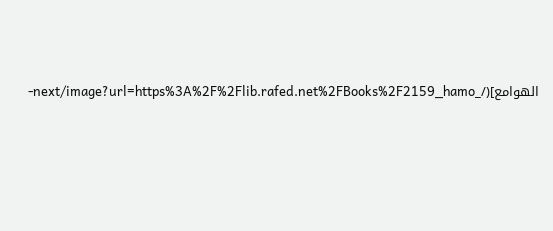الهوامع](/_next/image?url=https%3A%2F%2Flib.rafed.net%2FBooks%2F2159_hamo-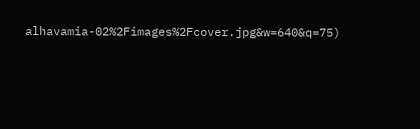alhavamia-02%2Fimages%2Fcover.jpg&w=640&q=75)